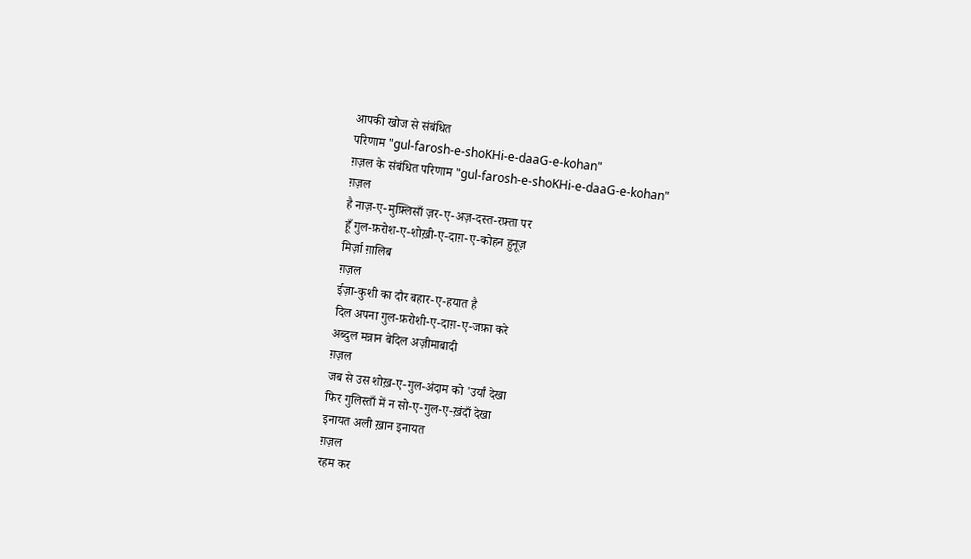आपकी खोज से संबंधित
परिणाम "gul-farosh-e-shoKHi-e-daaG-e-kohan"
ग़ज़ल के संबंधित परिणाम "gul-farosh-e-shoKHi-e-daaG-e-kohan"
ग़ज़ल
है नाज़-ए-मुफ़्लिसाँ ज़र-ए-अज़-दस्त-रफ़्ता पर
हूँ गुल-फ़रोश-ए-शोख़ी-ए-दाग़-ए-कोहन हुनूज़
मिर्ज़ा ग़ालिब
ग़ज़ल
ईज़ा-कुशी का दौर बहार-ए-हयात है
दिल अपना गुल-फ़रोशी-ए-दाग़-ए-जफ़ा करे
अब्दुल मन्नान बेदिल अज़ीमाबादी
ग़ज़ल
जब से उस शोख़-ए-गुल-अंदाम को 'उर्यां देखा
फिर गुलिस्ताँ में न सो-ए-गुल-ए-ख़ंदाँ देखा
इनायत अली ख़ान इनायत
ग़ज़ल
रहम कर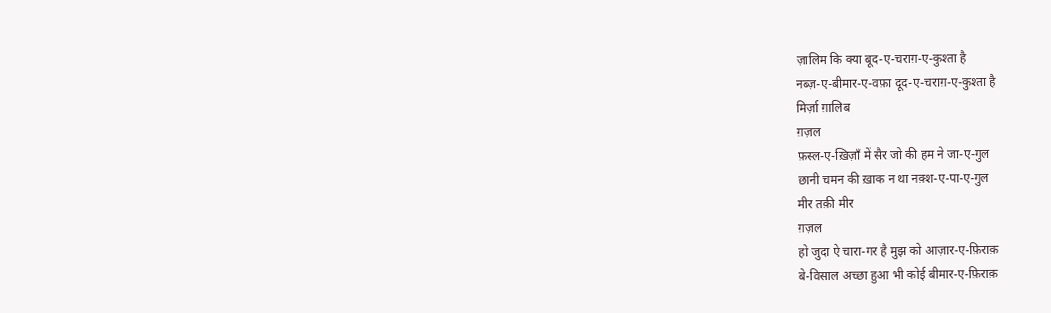ज़ालिम कि क्या बूद-ए-चराग़-ए-कुश्ता है
नब्ज़-ए-बीमार-ए-वफ़ा दूद-ए-चराग़-ए-कुश्ता है
मिर्ज़ा ग़ालिब
ग़ज़ल
फ़स्ल-ए-ख़िज़ाँ में सैर जो की हम ने जा-ए-गुल
छानी चमन की ख़ाक न था नक़्श-ए-पा-ए-गुल
मीर तक़ी मीर
ग़ज़ल
हो जुदा ऐ चारा-गर है मुझ को आज़ार-ए-फ़िराक़
बे-विसाल अच्छा हुआ भी कोई बीमार-ए-फ़िराक़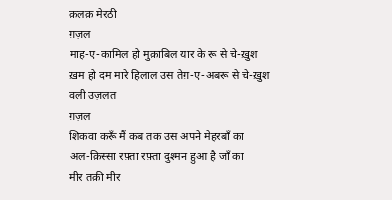क़लक़ मेरठी
ग़ज़ल
माह-ए-कामिल हो मुक़ाबिल यार के रू से चे-ख़ुश
ख़म हो दम मारे हिलाल उस तेग़-ए-अबरू से चे-ख़ुश
वली उज़लत
ग़ज़ल
शिकवा करूँ मैं कब तक उस अपने मेहरबाँ का
अल-क़िस्सा रफ़्ता रफ़्ता दुश्मन हुआ है जाँ का
मीर तक़ी मीर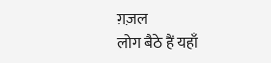ग़ज़ल
लोग बैठे हैं यहाँ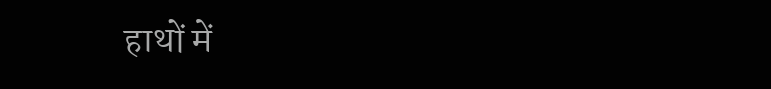हाथों में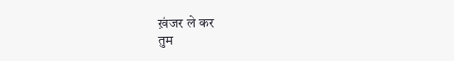ख़ंजर ले कर
तुम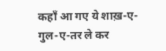कहाँ आ गए ये शाख़-ए-गुल-ए-तर ले कर